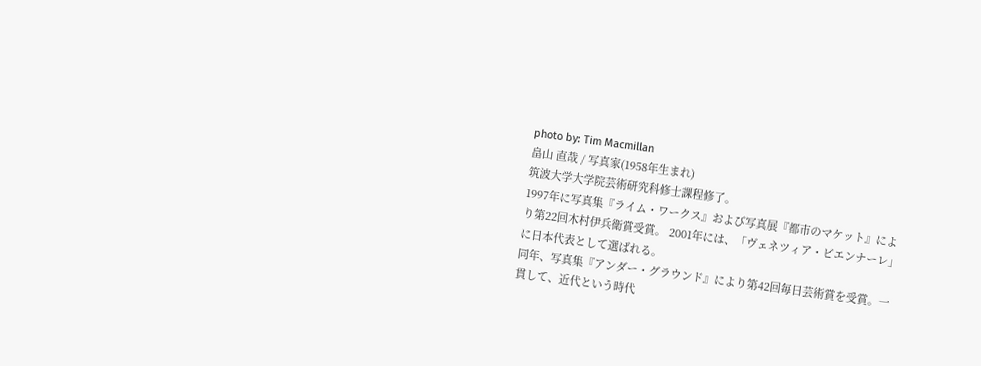photo by: Tim Macmillan
畠山 直哉 / 写真家(1958年生まれ)
筑波大学大学院芸術研究科修士課程修了。
1997年に写真集『ライム・ワークス』および写真展『都市のマケット』により第22回木村伊兵衛賞受賞。 2001年には、「ヴェネツィア・ビエンナーレ」に日本代表として選ばれる。
同年、写真集『アンダー・グラウンド』により第42回毎日芸術賞を受賞。一貫して、近代という時代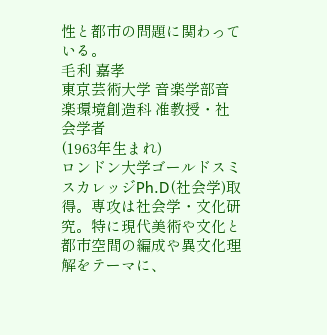性と都市の問題に関わっている。
毛利 嘉孝
東京芸術大学 音楽学部音楽環境創造科 准教授・社会学者
(1963年生まれ)
ロンドン大学ゴールドスミスカレッジPh.D(社会学)取得。専攻は社会学・文化研究。特に現代美術や文化と都市空間の編成や異文化理解をテーマに、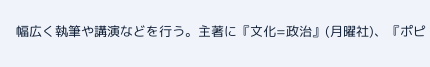幅広く執筆や講演などを行う。主著に『文化=政治』(月曜社)、『ポピ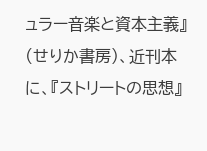ュラー音楽と資本主義』(せりか書房)、近刊本に、『ストリートの思想』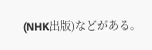(NHK出版)などがある。